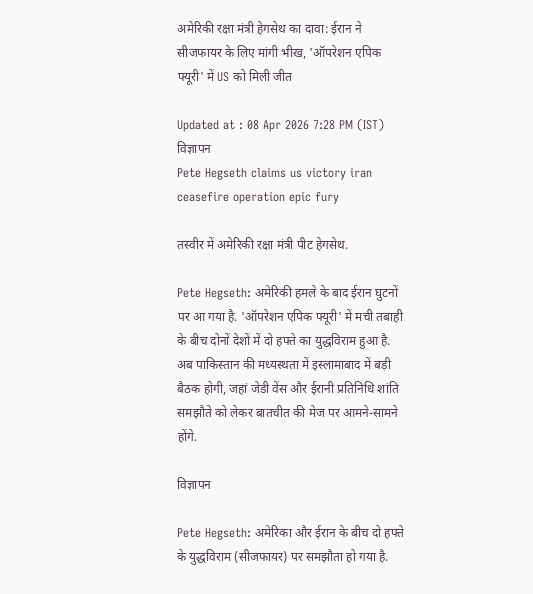अमेरिकी रक्षा मंत्री हेगसेथ का दावा: ईरान ने सीजफायर के लिए मांगी भीख, 'ऑपरेशन एपिक फ्यूरी' में US को मिली जीत

Updated at : 08 Apr 2026 7:28 PM (IST)
विज्ञापन
Pete Hegseth claims us victory iran ceasefire operation epic fury

तस्वीर में अमेरिकी रक्षा मंत्री पीट हेगसेथ.

Pete Hegseth: अमेरिकी हमले के बाद ईरान घुटनों पर आ गया है. 'ऑपरेशन एपिक फ्यूरी' में मची तबाही के बीच दोनों देशों में दो हफ्ते का युद्धविराम हुआ है. अब पाकिस्तान की मध्यस्थता में इस्लामाबाद में बड़ी बैठक होगी, जहां जेडी वेंस और ईरानी प्रतिनिधि शांति समझौते को लेकर बातचीत की मेज पर आमने-सामने होंगे.

विज्ञापन

Pete Hegseth: अमेरिका और ईरान के बीच दो हफ्ते के युद्धविराम (सीजफायर) पर समझौता हो गया है.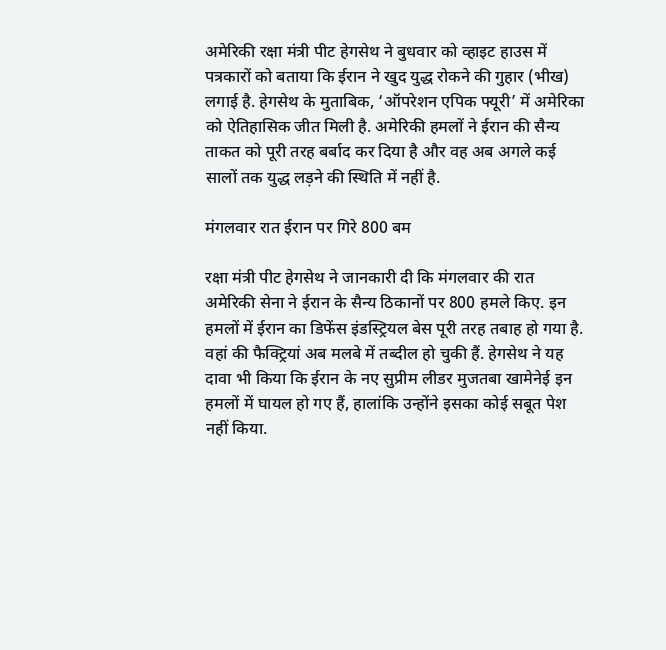अमेरिकी रक्षा मंत्री पीट हेगसेथ ने बुधवार को व्हाइट हाउस में पत्रकारों को बताया कि ईरान ने खुद युद्ध रोकने की गुहार (भीख) लगाई है. हेगसेथ के मुताबिक, ‘ऑपरेशन एपिक फ्यूरी’ में अमेरिका को ऐतिहासिक जीत मिली है. अमेरिकी हमलों ने ईरान की सैन्य ताकत को पूरी तरह बर्बाद कर दिया है और वह अब अगले कई सालों तक युद्ध लड़ने की स्थिति में नहीं है.

मंगलवार रात ईरान पर गिरे 800 बम

रक्षा मंत्री पीट हेगसेथ ने जानकारी दी कि मंगलवार की रात अमेरिकी सेना ने ईरान के सैन्य ठिकानों पर 800 हमले किए. इन हमलों में ईरान का डिफेंस इंडस्ट्रियल बेस पूरी तरह तबाह हो गया है. वहां की फैक्ट्रियां अब मलबे में तब्दील हो चुकी हैं. हेगसेथ ने यह दावा भी किया कि ईरान के नए सुप्रीम लीडर मुजतबा खामेनेई इन हमलों में घायल हो गए हैं, हालांकि उन्होंने इसका कोई सबूत पेश नहीं किया.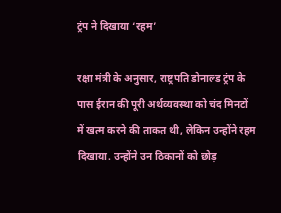ट्रंप ने दिखाया ‘रहम’

रक्षा मंत्री के अनुसार, राष्ट्रपति डोनाल्ड ट्रंप के पास ईरान की पूरी अर्थव्यवस्था को चंद मिनटों में खत्म करने की ताकत थी, लेकिन उन्होंने रहम दिखाया. उन्होंने उन ठिकानों को छोड़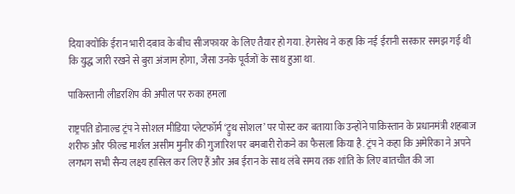दिया क्योंकि ईरान भारी दबाव के बीच सीजफायर के लिए तैयार हो गया. हेगसेथ ने कहा कि नई ईरानी सरकार समझ गई थी कि युद्ध जारी रखने से बुरा अंजाम होगा, जैसा उनके पूर्वजों के साथ हुआ था.

पाकिस्तानी लीडरशिप की अपील पर रुका हमला

राष्ट्रपति डोनाल्ड ट्रंप ने सोशल मीडिया प्लेटफॉर्म ‘ट्रुथ सोशल’ पर पोस्ट कर बताया कि उन्होंने पाकिस्तान के प्रधानमंत्री शहबाज शरीफ और फील्ड मार्शल असीम मुनीर की गुजारिश पर बमबारी रोकने का फैसला किया है. ट्रंप ने कहा कि अमेरिका ने अपने लगभग सभी सैन्य लक्ष्य हासिल कर लिए हैं और अब ईरान के साथ लंबे समय तक शांति के लिए बातचीत की जा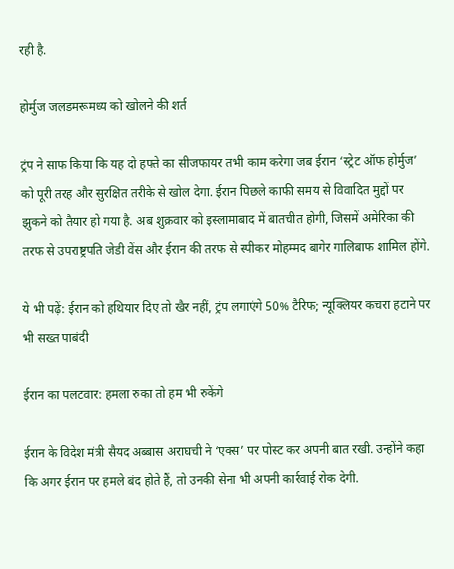रही है.

होर्मुज जलडमरूमध्य को खोलने की शर्त

ट्रंप ने साफ किया कि यह दो हफ्ते का सीजफायर तभी काम करेगा जब ईरान ‘स्ट्रेट ऑफ होर्मुज’ को पूरी तरह और सुरक्षित तरीके से खोल देगा. ईरान पिछले काफी समय से विवादित मुद्दों पर झुकने को तैयार हो गया है. अब शुक्रवार को इस्लामाबाद में बातचीत होगी, जिसमें अमेरिका की तरफ से उपराष्ट्रपति जेडी वेंस और ईरान की तरफ से स्पीकर मोहम्मद बागेर गालिबाफ शामिल होंगे.

ये भी पढ़ें: ईरान को हथियार दिए तो खैर नहीं, ट्रंप लगाएंगे 50% टैरिफ; न्यूक्लियर कचरा हटाने पर भी सख्त पाबंदी

ईरान का पलटवार: हमला रुका तो हम भी रुकेंगे

ईरान के विदेश मंत्री सैयद अब्बास अराघची ने ‘एक्स’ पर पोस्ट कर अपनी बात रखी. उन्होंने कहा कि अगर ईरान पर हमले बंद होते हैं, तो उनकी सेना भी अपनी कार्रवाई रोक देगी.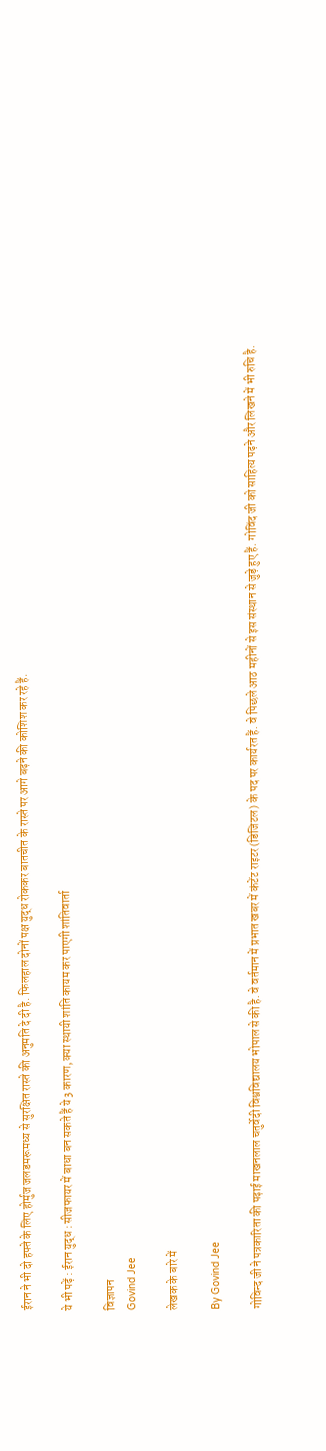ईरान ने भी दो हफ्ते के लिए होर्मुज जलडमरूमध्य से सुरक्षित रास्ते की अनुमति दे दी है. फिलहाल दोनों पक्ष युद्ध रोककर बातचीत के रास्ते पर आगे बढ़ने की कोशिश कर रहे हैं.

ये भी पढ़ें : ईरान युद्ध : सीजफायर में बाधा बन सकते हैं ये 3 कारण, क्या स्थायी शांति कायम कर पाएगी शांतिवार्ता

विज्ञापन
Govind Jee

लेखक के बारे में

By Govind Jee

गोविन्द जी ने पत्रकारिता की पढ़ाई माखनलाल चतुर्वेदी विश्वविद्यालय भोपाल से की है. वे वर्तमान में प्रभात खबर में कंटेंट राइटर (डिजिटल) के पद पर कार्यरत हैं. वे पिछले आठ महीनों से इस संस्थान से जुड़े हुए हैं. गोविंद जी को साहित्य पढ़ने और लिखने में भी रुचि है.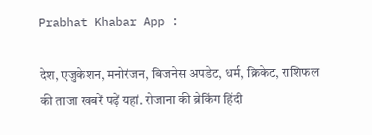Prabhat Khabar App :

देश, एजुकेशन, मनोरंजन, बिजनेस अपडेट, धर्म, क्रिकेट, राशिफल की ताजा खबरें पढ़ें यहां. रोजाना की ब्रेकिंग हिंदी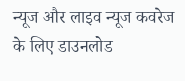न्यूज और लाइव न्यूज कवरेज के लिए डाउनलोड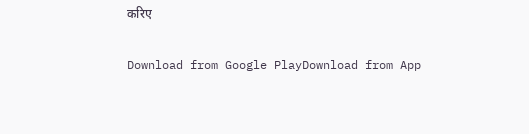करिए

Download from Google PlayDownload from App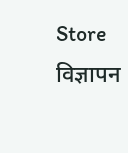Store
विज्ञापन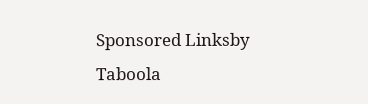Sponsored Linksby Taboola